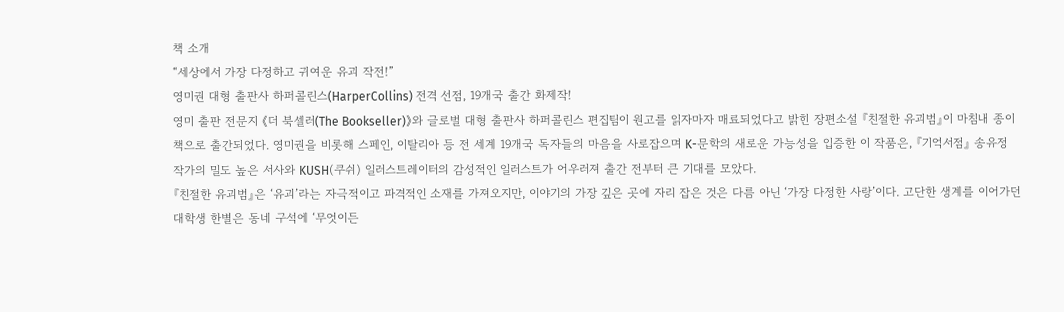책 소개
“세상에서 가장 다정하고 귀여운 유괴 작전!”
영미권 대형 출판사 하퍼콜린스(HarperCollins) 전격 선점, 19개국 출간 화제작!
영미 출판 전문지 《더 북셀러(The Bookseller)》와 글로벌 대형 출판사 하퍼콜린스 편집팀이 원고를 읽자마자 매료되었다고 밝힌 장편소설 『친절한 유괴범』이 마침내 종이책으로 출간되었다. 영미권을 비롯해 스페인, 이탈리아 등 전 세계 19개국 독자들의 마음을 사로잡으며 K-문학의 새로운 가능성을 입증한 이 작품은, 『기억서점』 송유정 작가의 밀도 높은 서사와 KUSH(쿠쉬) 일러스트레이터의 감성적인 일러스트가 어우러져 출간 전부터 큰 기대를 모았다.
『친절한 유괴범』은 ‘유괴’라는 자극적이고 파격적인 소재를 가져오지만, 이야기의 가장 깊은 곳에 자리 잡은 것은 다름 아닌 ‘가장 다정한 사랑’이다. 고단한 생계를 이어가던 대학생 한별은 동네 구석에 ‘무엇이든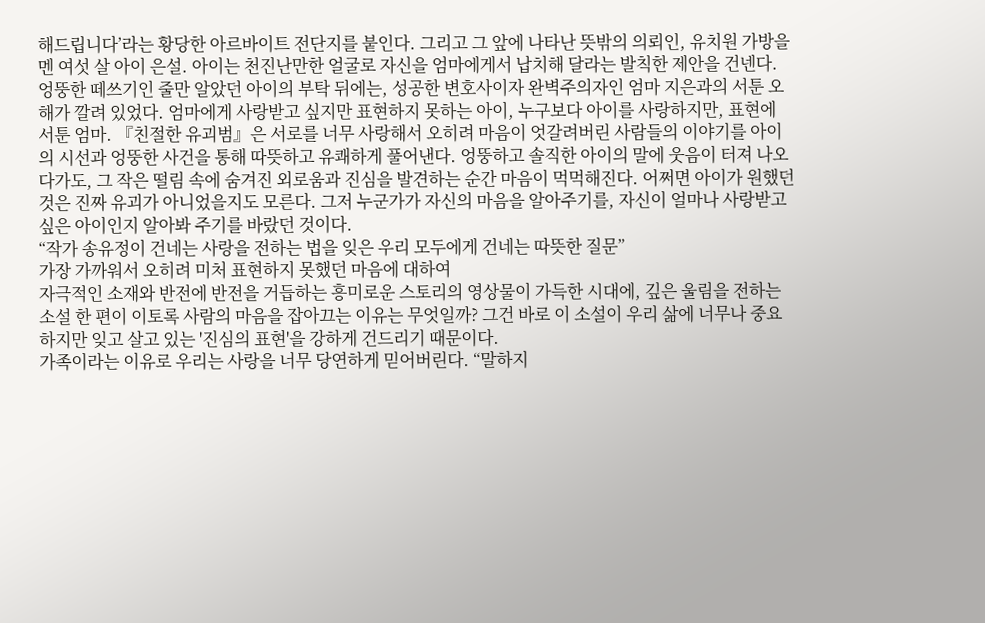해드립니다’라는 황당한 아르바이트 전단지를 붙인다. 그리고 그 앞에 나타난 뜻밖의 의뢰인, 유치원 가방을 멘 여섯 살 아이 은설. 아이는 천진난만한 얼굴로 자신을 엄마에게서 납치해 달라는 발칙한 제안을 건넨다.
엉뚱한 떼쓰기인 줄만 알았던 아이의 부탁 뒤에는, 성공한 변호사이자 완벽주의자인 엄마 지은과의 서툰 오해가 깔려 있었다. 엄마에게 사랑받고 싶지만 표현하지 못하는 아이, 누구보다 아이를 사랑하지만, 표현에 서툰 엄마. 『친절한 유괴범』은 서로를 너무 사랑해서 오히려 마음이 엇갈려버린 사람들의 이야기를 아이의 시선과 엉뚱한 사건을 통해 따뜻하고 유쾌하게 풀어낸다. 엉뚱하고 솔직한 아이의 말에 웃음이 터져 나오다가도, 그 작은 떨림 속에 숨겨진 외로움과 진심을 발견하는 순간 마음이 먹먹해진다. 어쩌면 아이가 원했던 것은 진짜 유괴가 아니었을지도 모른다. 그저 누군가가 자신의 마음을 알아주기를, 자신이 얼마나 사랑받고 싶은 아이인지 알아봐 주기를 바랐던 것이다.
“작가 송유정이 건네는 사랑을 전하는 법을 잊은 우리 모두에게 건네는 따뜻한 질문”
가장 가까워서 오히려 미처 표현하지 못했던 마음에 대하여
자극적인 소재와 반전에 반전을 거듭하는 흥미로운 스토리의 영상물이 가득한 시대에, 깊은 울림을 전하는 소설 한 편이 이토록 사람의 마음을 잡아끄는 이유는 무엇일까? 그건 바로 이 소설이 우리 삶에 너무나 중요하지만 잊고 살고 있는 '진심의 표현'을 강하게 건드리기 때문이다.
가족이라는 이유로 우리는 사랑을 너무 당연하게 믿어버린다. “말하지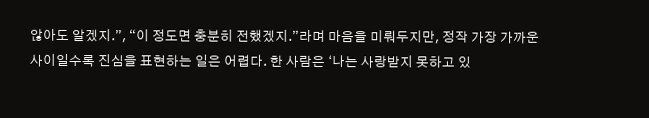않아도 알겠지.”, “이 정도면 충분히 전했겠지.”라며 마음을 미뤄두지만, 정작 가장 가까운 사이일수록 진심을 표현하는 일은 어렵다. 한 사람은 ‘나는 사랑받지 못하고 있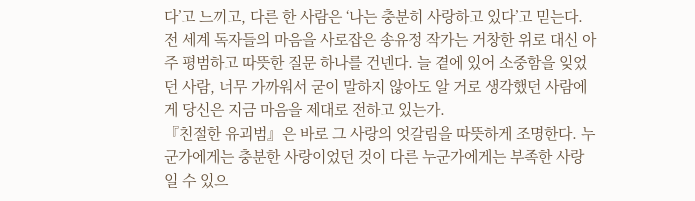다’고 느끼고, 다른 한 사람은 ‘나는 충분히 사랑하고 있다’고 믿는다. 전 세계 독자들의 마음을 사로잡은 송유정 작가는 거창한 위로 대신 아주 평범하고 따뜻한 질문 하나를 건넨다. 늘 곁에 있어 소중함을 잊었던 사람, 너무 가까워서 굳이 말하지 않아도 알 거로 생각했던 사람에게 당신은 지금 마음을 제대로 전하고 있는가.
『친절한 유괴범』은 바로 그 사랑의 엇갈림을 따뜻하게 조명한다. 누군가에게는 충분한 사랑이었던 것이 다른 누군가에게는 부족한 사랑일 수 있으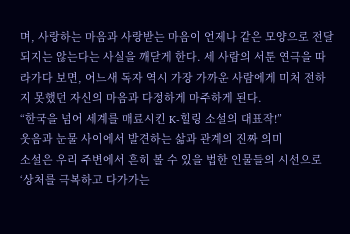며, 사랑하는 마음과 사랑받는 마음이 언제나 같은 모양으로 전달되지는 않는다는 사실을 깨닫게 한다. 세 사람의 서툰 연극을 따라가다 보면, 어느새 독자 역시 가장 가까운 사람에게 미처 전하지 못했던 자신의 마음과 다정하게 마주하게 된다.
“한국을 넘어 세계를 매료시킨 K-힐링 소설의 대표작!”
웃음과 눈물 사이에서 발견하는 삶과 관계의 진짜 의미
소설은 우리 주변에서 흔히 볼 수 있을 법한 인물들의 시선으로 ‘상처를 극복하고 다가가는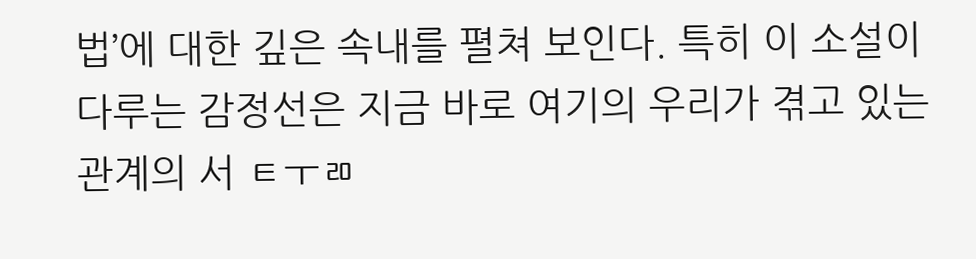법’에 대한 깊은 속내를 펼쳐 보인다. 특히 이 소설이 다루는 감정선은 지금 바로 여기의 우리가 겪고 있는 관계의 서 ㅌㅜㄻ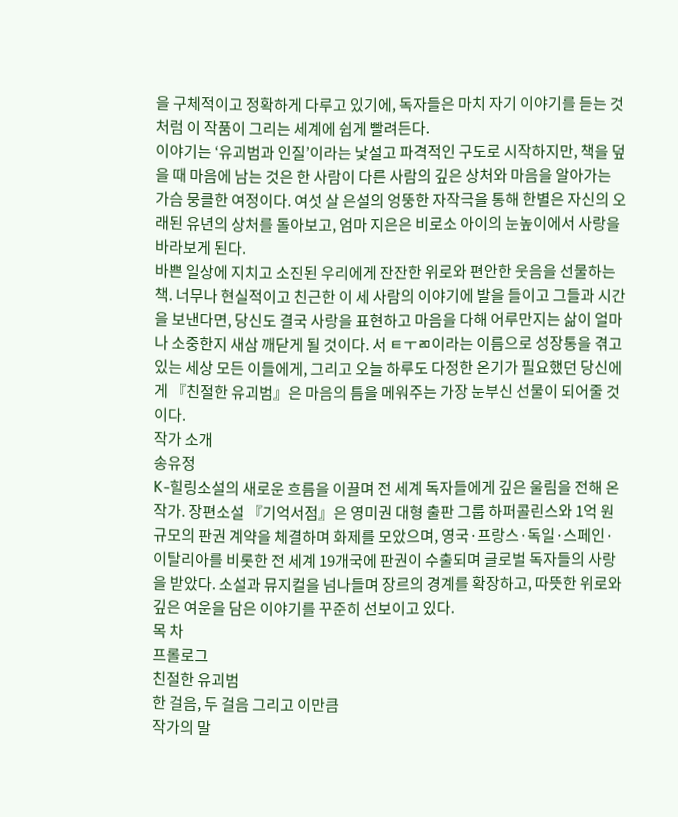을 구체적이고 정확하게 다루고 있기에, 독자들은 마치 자기 이야기를 듣는 것처럼 이 작품이 그리는 세계에 쉽게 빨려든다.
이야기는 ‘유괴범과 인질’이라는 낯설고 파격적인 구도로 시작하지만, 책을 덮을 때 마음에 남는 것은 한 사람이 다른 사람의 깊은 상처와 마음을 알아가는 가슴 뭉클한 여정이다. 여섯 살 은설의 엉뚱한 자작극을 통해 한별은 자신의 오래된 유년의 상처를 돌아보고, 엄마 지은은 비로소 아이의 눈높이에서 사랑을 바라보게 된다.
바쁜 일상에 지치고 소진된 우리에게 잔잔한 위로와 편안한 웃음을 선물하는 책. 너무나 현실적이고 친근한 이 세 사람의 이야기에 발을 들이고 그들과 시간을 보낸다면, 당신도 결국 사랑을 표현하고 마음을 다해 어루만지는 삶이 얼마나 소중한지 새삼 깨닫게 될 것이다. 서 ㅌㅜㄻ이라는 이름으로 성장통을 겪고 있는 세상 모든 이들에게, 그리고 오늘 하루도 다정한 온기가 필요했던 당신에게 『친절한 유괴범』은 마음의 틈을 메워주는 가장 눈부신 선물이 되어줄 것이다.
작가 소개
송유정
K-힐링소설의 새로운 흐름을 이끌며 전 세계 독자들에게 깊은 울림을 전해 온 작가. 장편소설 『기억서점』은 영미권 대형 출판 그룹 하퍼콜린스와 1억 원 규모의 판권 계약을 체결하며 화제를 모았으며, 영국·프랑스·독일·스페인·이탈리아를 비롯한 전 세계 19개국에 판권이 수출되며 글로벌 독자들의 사랑을 받았다. 소설과 뮤지컬을 넘나들며 장르의 경계를 확장하고, 따뜻한 위로와 깊은 여운을 담은 이야기를 꾸준히 선보이고 있다.
목 차
프롤로그
친절한 유괴범
한 걸음, 두 걸음 그리고 이만큼
작가의 말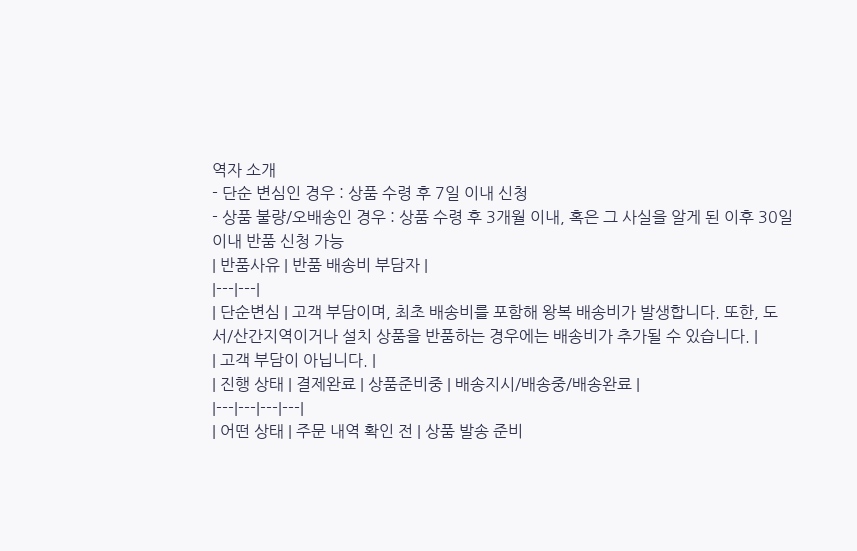역자 소개
- 단순 변심인 경우 : 상품 수령 후 7일 이내 신청
- 상품 불량/오배송인 경우 : 상품 수령 후 3개월 이내, 혹은 그 사실을 알게 된 이후 30일 이내 반품 신청 가능
| 반품사유 | 반품 배송비 부담자 |
|---|---|
| 단순변심 | 고객 부담이며, 최초 배송비를 포함해 왕복 배송비가 발생합니다. 또한, 도서/산간지역이거나 설치 상품을 반품하는 경우에는 배송비가 추가될 수 있습니다. |
| 고객 부담이 아닙니다. |
| 진행 상태 | 결제완료 | 상품준비중 | 배송지시/배송중/배송완료 |
|---|---|---|---|
| 어떤 상태 | 주문 내역 확인 전 | 상품 발송 준비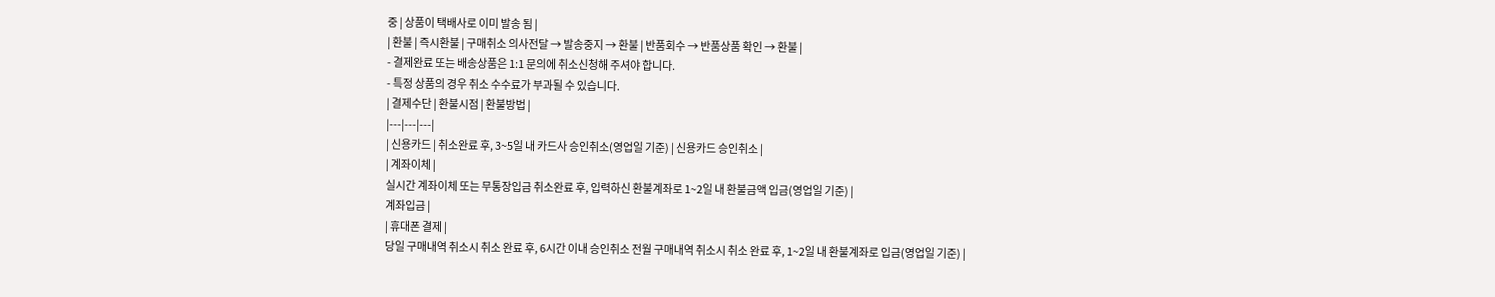중 | 상품이 택배사로 이미 발송 됨 |
| 환불 | 즉시환불 | 구매취소 의사전달 → 발송중지 → 환불 | 반품회수 → 반품상품 확인 → 환불 |
- 결제완료 또는 배송상품은 1:1 문의에 취소신청해 주셔야 합니다.
- 특정 상품의 경우 취소 수수료가 부과될 수 있습니다.
| 결제수단 | 환불시점 | 환불방법 |
|---|---|---|
| 신용카드 | 취소완료 후, 3~5일 내 카드사 승인취소(영업일 기준) | 신용카드 승인취소 |
| 계좌이체 |
실시간 계좌이체 또는 무통장입금 취소완료 후, 입력하신 환불계좌로 1~2일 내 환불금액 입금(영업일 기준) |
계좌입금 |
| 휴대폰 결제 |
당일 구매내역 취소시 취소 완료 후, 6시간 이내 승인취소 전월 구매내역 취소시 취소 완료 후, 1~2일 내 환불계좌로 입금(영업일 기준) |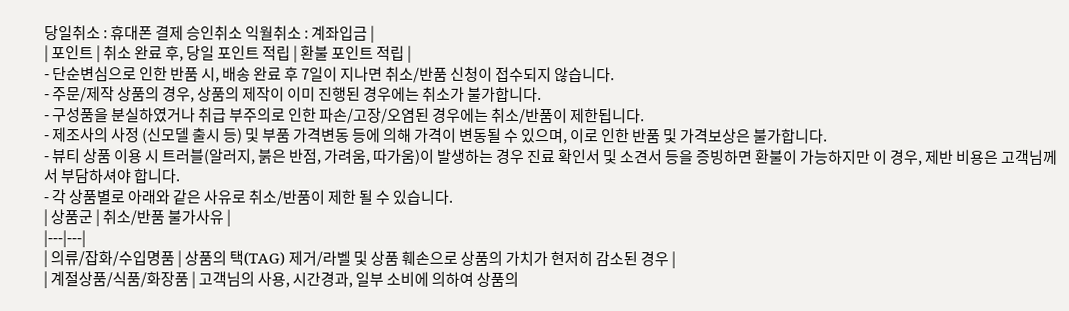당일취소 : 휴대폰 결제 승인취소 익월취소 : 계좌입금 |
| 포인트 | 취소 완료 후, 당일 포인트 적립 | 환불 포인트 적립 |
- 단순변심으로 인한 반품 시, 배송 완료 후 7일이 지나면 취소/반품 신청이 접수되지 않습니다.
- 주문/제작 상품의 경우, 상품의 제작이 이미 진행된 경우에는 취소가 불가합니다.
- 구성품을 분실하였거나 취급 부주의로 인한 파손/고장/오염된 경우에는 취소/반품이 제한됩니다.
- 제조사의 사정 (신모델 출시 등) 및 부품 가격변동 등에 의해 가격이 변동될 수 있으며, 이로 인한 반품 및 가격보상은 불가합니다.
- 뷰티 상품 이용 시 트러블(알러지, 붉은 반점, 가려움, 따가움)이 발생하는 경우 진료 확인서 및 소견서 등을 증빙하면 환불이 가능하지만 이 경우, 제반 비용은 고객님께서 부담하셔야 합니다.
- 각 상품별로 아래와 같은 사유로 취소/반품이 제한 될 수 있습니다.
| 상품군 | 취소/반품 불가사유 |
|---|---|
| 의류/잡화/수입명품 | 상품의 택(TAG) 제거/라벨 및 상품 훼손으로 상품의 가치가 현저히 감소된 경우 |
| 계절상품/식품/화장품 | 고객님의 사용, 시간경과, 일부 소비에 의하여 상품의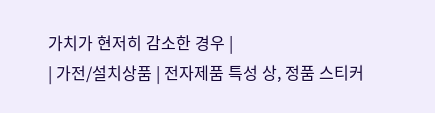가치가 현저히 감소한 경우 |
| 가전/설치상품 | 전자제품 특성 상, 정품 스티커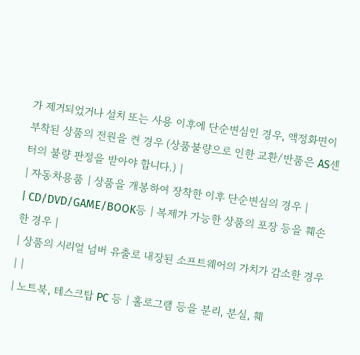가 제거되었거나 설치 또는 사용 이후에 단순변심인 경우, 액정화면이 부착된 상품의 전원을 켠 경우 (상품불량으로 인한 교환/반품은 AS센터의 불량 판정을 받아야 합니다.) |
| 자동차용품 | 상품을 개봉하여 장착한 이후 단순변심의 경우 |
| CD/DVD/GAME/BOOK등 | 복제가 가능한 상품의 포장 등을 훼손한 경우 |
| 상품의 시리얼 넘버 유출로 내장된 소프트웨어의 가치가 감소한 경우 | |
| 노트북, 테스크탑 PC 등 | 홀로그램 등을 분리, 분실, 훼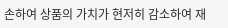손하여 상품의 가치가 현저히 감소하여 재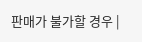판매가 불가할 경우 |